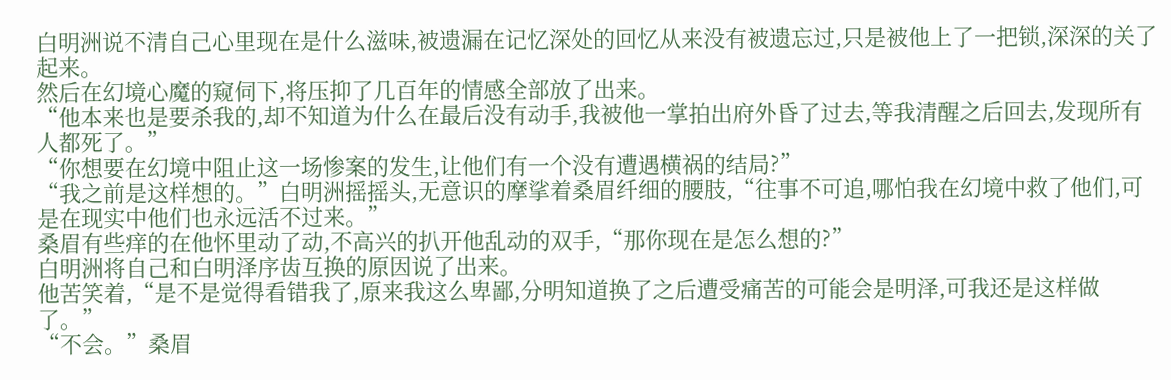白明洲说不清自己心里现在是什么滋味,被遗漏在记忆深处的回忆从来没有被遗忘过,只是被他上了一把锁,深深的关了起来。
然后在幻境心魔的窥伺下,将压抑了几百年的情感全部放了出来。
“他本来也是要杀我的,却不知道为什么在最后没有动手,我被他一掌拍出府外昏了过去,等我清醒之后回去,发现所有人都死了。”
“你想要在幻境中阻止这一场惨案的发生,让他们有一个没有遭遇横祸的结局?”
“我之前是这样想的。”白明洲摇摇头,无意识的摩挲着桑眉纤细的腰肢,“往事不可追,哪怕我在幻境中救了他们,可是在现实中他们也永远活不过来。”
桑眉有些痒的在他怀里动了动,不高兴的扒开他乱动的双手,“那你现在是怎么想的?”
白明洲将自己和白明泽序齿互换的原因说了出来。
他苦笑着,“是不是觉得看错我了,原来我这么卑鄙,分明知道换了之后遭受痛苦的可能会是明泽,可我还是这样做了。”
“不会。”桑眉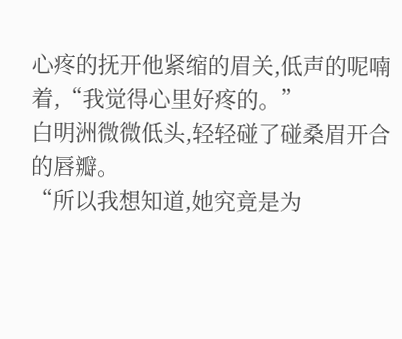心疼的抚开他紧缩的眉关,低声的呢喃着,“我觉得心里好疼的。”
白明洲微微低头,轻轻碰了碰桑眉开合的唇瓣。
“所以我想知道,她究竟是为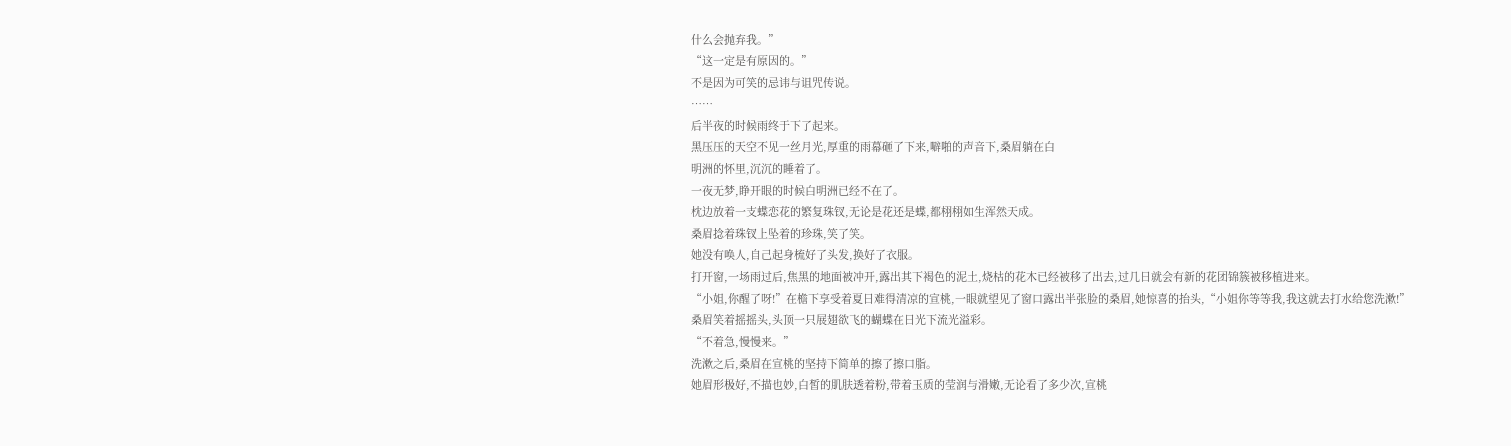什么会抛弃我。”
“这一定是有原因的。”
不是因为可笑的忌讳与诅咒传说。
……
后半夜的时候雨终于下了起来。
黑压压的天空不见一丝月光,厚重的雨幕砸了下来,噼啪的声音下,桑眉躺在白
明洲的怀里,沉沉的睡着了。
一夜无梦,睁开眼的时候白明洲已经不在了。
枕边放着一支蝶恋花的繁复珠钗,无论是花还是蝶,都栩栩如生浑然天成。
桑眉捻着珠钗上坠着的珍珠,笑了笑。
她没有唤人,自己起身梳好了头发,换好了衣服。
打开窗,一场雨过后,焦黑的地面被冲开,露出其下褐色的泥土,烧枯的花木已经被移了出去,过几日就会有新的花团锦簇被移植进来。
“小姐,你醒了呀!”在檐下享受着夏日难得清凉的宣桃,一眼就望见了窗口露出半张脸的桑眉,她惊喜的抬头,“小姐你等等我,我这就去打水给您洗漱!”
桑眉笑着摇摇头,头顶一只展翅欲飞的蝴蝶在日光下流光溢彩。
“不着急,慢慢来。”
洗漱之后,桑眉在宣桃的坚持下简单的擦了擦口脂。
她眉形极好,不描也妙,白皙的肌肤透着粉,带着玉质的莹润与滑嫩,无论看了多少次,宣桃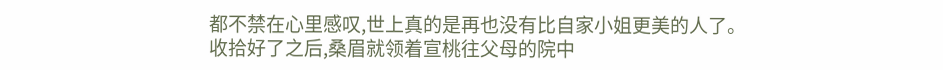都不禁在心里感叹,世上真的是再也没有比自家小姐更美的人了。
收拾好了之后,桑眉就领着宣桃往父母的院中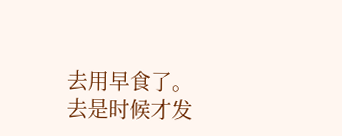去用早食了。
去是时候才发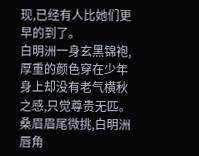现,已经有人比她们更早的到了。
白明洲一身玄黑锦袍,厚重的颜色穿在少年身上却没有老气横秋之感,只觉尊贵无匹。
桑眉眉尾微挑,白明洲唇角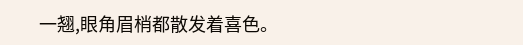一翘,眼角眉梢都散发着喜色。